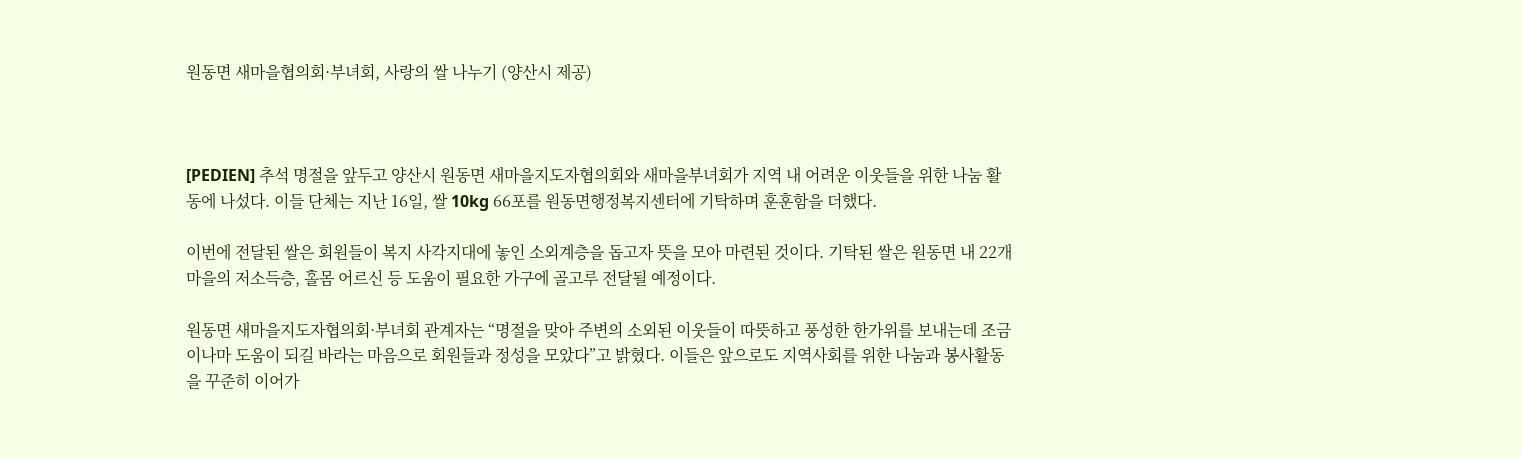원동면 새마을협의회·부녀회, 사랑의 쌀 나누기 (양산시 제공)



[PEDIEN] 추석 명절을 앞두고 양산시 원동면 새마을지도자협의회와 새마을부녀회가 지역 내 어려운 이웃들을 위한 나눔 활동에 나섰다. 이들 단체는 지난 16일, 쌀 10kg 66포를 원동면행정복지센터에 기탁하며 훈훈함을 더했다.

이번에 전달된 쌀은 회원들이 복지 사각지대에 놓인 소외계층을 돕고자 뜻을 모아 마련된 것이다. 기탁된 쌀은 원동면 내 22개 마을의 저소득층, 홀몸 어르신 등 도움이 필요한 가구에 골고루 전달될 예정이다.

원동면 새마을지도자협의회·부녀회 관계자는 “명절을 맞아 주변의 소외된 이웃들이 따뜻하고 풍성한 한가위를 보내는데 조금이나마 도움이 되길 바라는 마음으로 회원들과 정성을 모았다”고 밝혔다. 이들은 앞으로도 지역사회를 위한 나눔과 봉사활동을 꾸준히 이어가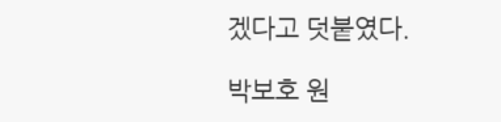겠다고 덧붙였다.

박보호 원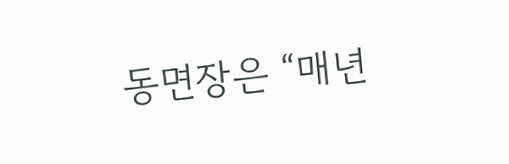동면장은 “매년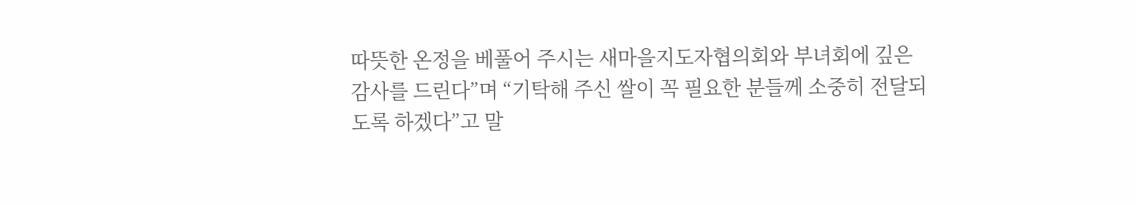따뜻한 온정을 베풀어 주시는 새마을지도자협의회와 부녀회에 깊은 감사를 드린다”며 “기탁해 주신 쌀이 꼭 필요한 분들께 소중히 전달되도록 하겠다”고 말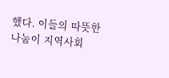했다. 이들의 따뜻한 나눔이 지역사회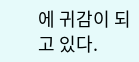에 귀감이 되고 있다.